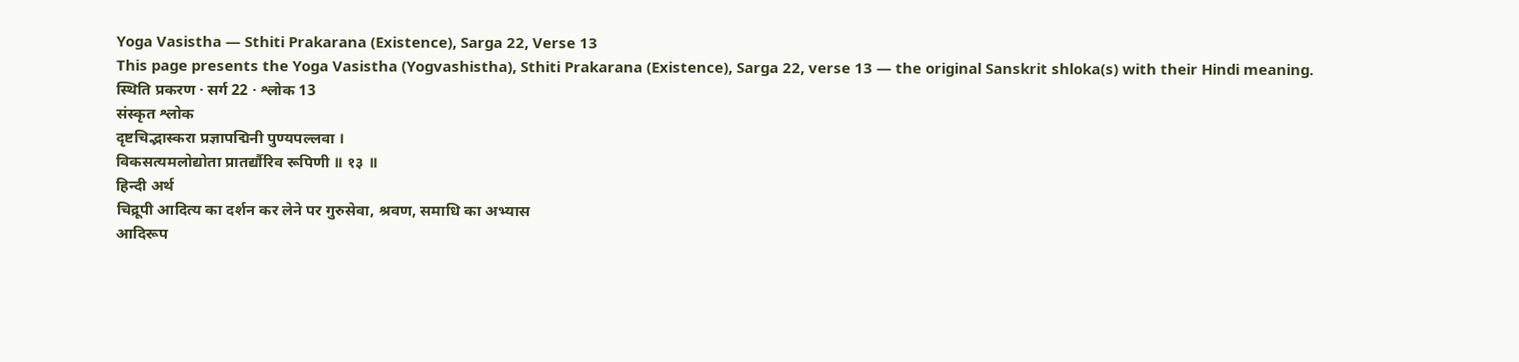Yoga Vasistha — Sthiti Prakarana (Existence), Sarga 22, Verse 13
This page presents the Yoga Vasistha (Yogvashistha), Sthiti Prakarana (Existence), Sarga 22, verse 13 — the original Sanskrit shloka(s) with their Hindi meaning.
स्थिति प्रकरण · सर्ग 22 · श्लोक 13
संस्कृत श्लोक
दृष्टचिद्भास्करा प्रज्ञापद्मिनी पुण्यपल्लवा ।
विकसत्यमलोद्योता प्रातर्द्यौरिव रूपिणी ॥ १३ ॥
हिन्दी अर्थ
चिद्रूपी आदित्य का दर्शन कर लेने पर गुरुसेवा, श्रवण, समाधि का अभ्यास
आदिरूप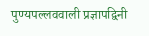पुण्यपल्लववाली प्रज्ञापद्विनी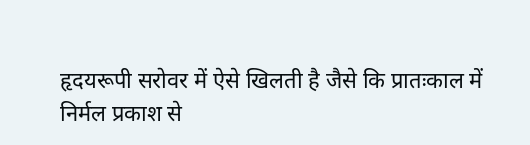हृदयरूपी सरोवर में ऐसे खिलती है जैसे कि प्रातःकाल में
निर्मल प्रकाश से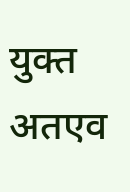युक्त अतएव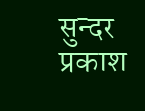सुन्दर प्रकाश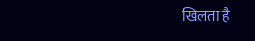खिलता है